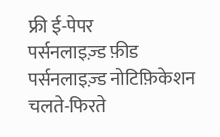फ्री ई-पेपर
पर्सनलाइज़्ड फ़ीड
पर्सनलाइज़्ड नोटिफ़िकेशन
चलते-फिरते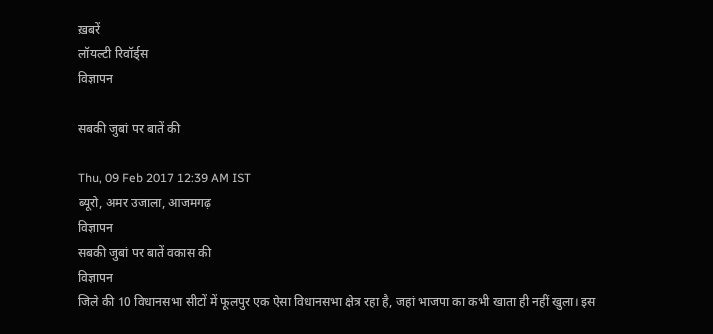ख़बरें
लॉयल्टी रिवॉर्ड्स
विज्ञापन

सबकी जुबां पर बातें की

Thu, 09 Feb 2017 12:39 AM IST
ब्यूरो, अमर उजाला, आजमगढ़
विज्ञापन
सबकी जुबां पर बातें वकास की
विज्ञापन
जिले की 10 विधानसभा सीटों में फूलपुर एक ऐसा विधानसभा क्षेत्र रहा है, जहां भाजपा का कभी खाता ही नहीं खुला। इस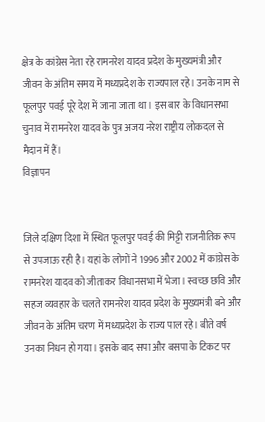क्षेत्र के कांग्रेस नेता रहे रामनरेश यादव प्रदेश के मुख्यमंत्री और जीवन के अंतिम समय में मध्यप्रदेश के राज्यपाल रहे। उनके नाम से फूलपुर पवई पूरे देश में जाना जाता था। इस बार के विधानसभा चुनाव में रामनरेश यादव के पुत्र अजय नरेश राष्ट्रीय लोकदल से मैदान में हैं।
विज्ञापन


जिले दक्षिण दिशा में स्थित फूलपुर पवई की मिट्टी राजनीतिक रूप से उपजाऊ रही है। यहां के लोगों ने 1996 और 2002 में कांग्रेस के रामनरेश यादव को जीताकर विधानसभा में भेजा। स्वच्छ छवि और सहज व्यवहार के चलते रामनरेश यादव प्रदेश के मुख्यमंत्री बने और जीवन के अंतिम चरण में मध्यप्रदेश के राज्य पाल रहे। बीते वर्ष उनका निधन हो गया। इसके बाद सपा और बसपा के टिकट पर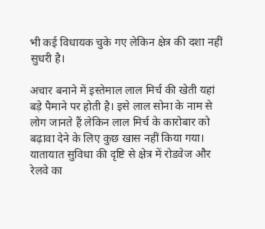भी कई विधायक चुके गए लेकिन क्षेत्र की दशा नहीं सुधरी है।

अचार बनाने में इस्तेमाल लाल मिर्च की खेती यहां बड़े पैमाने पर होती है। इसे लाल सोना के नाम से लोग जानते हैं लेकिन लाल मिर्च के कारोबार को बढ़ावा देने के लिए कुछ खास नहीं किया गया। यातायात सुविधा की दृष्टि से क्षेत्र में रोडवेज और रेलवे का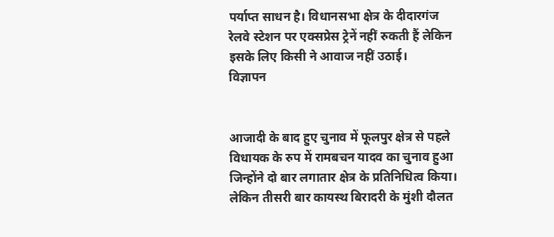पर्याप्त साधन है। विधानसभा क्षेत्र के दीदारगंज रेलवे स्टेशन पर एक्सप्रेस ट्रेनें नहीं रुकती हैं लेकिन इसके लिए किसी ने आवाज नहीं उठाई।
विज्ञापन


आजादी के बाद हुए चुनाव में फूलपुर क्षेत्र से पहले विधायक के रुप में रामबचन यादव का चुनाव हुआ जिन्होंने दो बार लगातार क्षेत्र के प्रतिनिधित्व किया। लेकिन तीसरी बार कायस्थ बिरादरी के मुंशी दौलत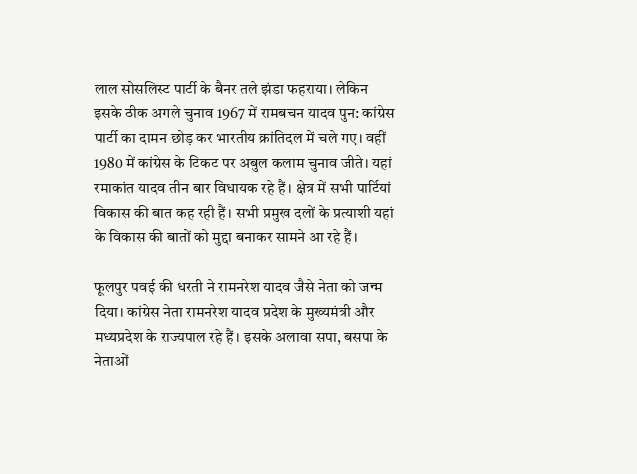लाल सोसलिस्ट पार्टी के बैनर तले झंडा फहराया। लेकिन इसके ठीक अगले चुनाव 1967 में रामबचन यादव पुन: कांग्रेस पार्टी का दामन छोड़ कर भारतीय क्रांतिदल में चले गए। वहीं 1980 में कांग्रेस के टिकट पर अबुल कलाम चुनाव जीते। यहां रमाकांत यादव तीन बार विधायक रहे हैं। क्षेत्र में सभी पार्टियां विकास की बात कह रही हैं। सभी प्रमुख दलों के प्रत्याशी यहां के विकास की बातों को मुद्दा बनाकर सामने आ रहे हैं।

फूलपुर पवई की धरती ने रामनरेश यादव जैसे नेता को जन्म दिया। कांग्रेस नेता रामनरेश यादव प्रदेश के मुख्यमंत्री और मध्यप्रदेश के राज्यपाल रहे हैं। इसके अलावा सपा, बसपा के नेताओं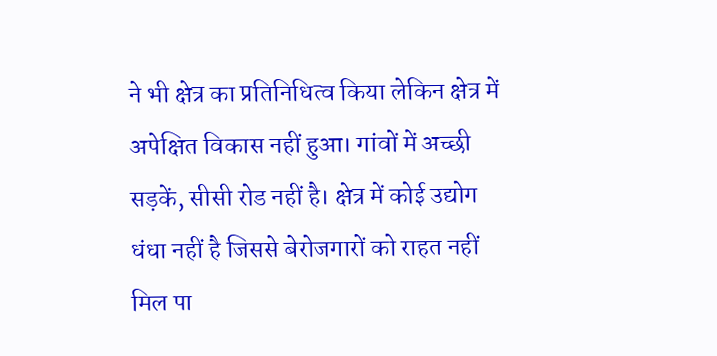ने भी क्षेत्र का प्रतिनिधित्व किया लेकिन क्षेत्र में अपेक्षित विकास नहीं हुआ। गांवों में अच्छी सड़कें, सीसी रोड नहीं है। क्षेत्र में कोई उद्योग धंधा नहीं है जिससे बेरोजगारों को राहत नहीं मिल पा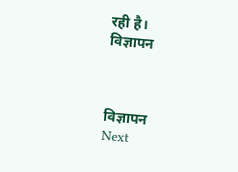रही है।
विज्ञापन



विज्ञापन
Next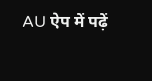AU ऐप में पढ़ें